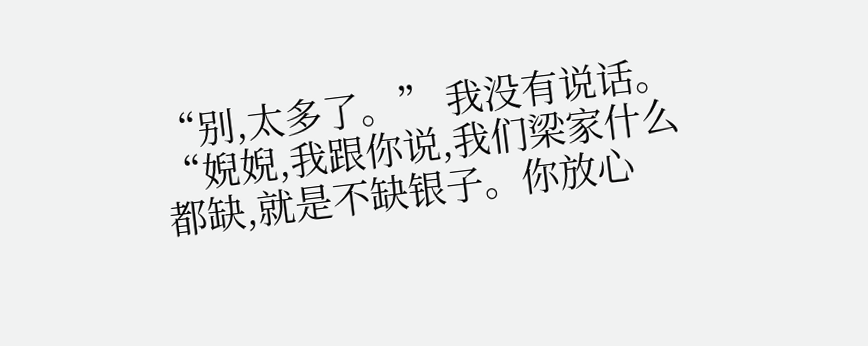“别,太多了。” 我没有说话。 “婗婗,我跟你说,我们梁家什么都缺,就是不缺银子。你放心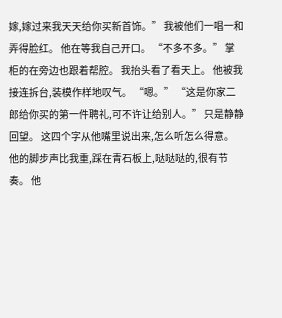嫁,嫁过来我天天给你买新首饰。” 我被他们一唱一和弄得脸红。 他在等我自己开口。 “不多不多。” 掌柜的在旁边也跟着帮腔。 我抬头看了看天上。 他被我接连拆台,装模作样地叹气。 “嗯。” “这是你家二郎给你买的第一件聘礼,可不许让给别人。” 只是静静回望。 这四个字从他嘴里说出来,怎么听怎么得意。 他的脚步声比我重,踩在青石板上,哒哒哒的,很有节奏。 他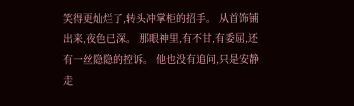笑得更灿烂了,转头冲掌柜的招手。 从首饰铺出来,夜色已深。 那眼神里,有不甘,有委屈,还有一丝隐隐的控诉。 他也没有追问,只是安静走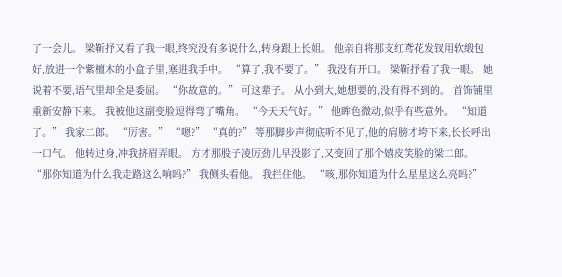了一会儿。 梁靳抒又看了我一眼,终究没有多说什么,转身跟上长姐。 他亲自将那支红鸢花发钗用软缎包好,放进一个紫檀木的小盒子里,塞进我手中。 “算了,我不要了。” 我没有开口。 梁靳抒看了我一眼。 她说着不要,语气里却全是委屈。 “你故意的。” 可这辈子。 从小到大,她想要的,没有得不到的。 首饰铺里重新安静下来。 我被他这副变脸逗得弯了嘴角。 “今天天气好。” 他眸色微动,似乎有些意外。 “知道了。” 我家二郎。 “厉害。” “嗯?” “真的?” 等那脚步声彻底听不见了,他的肩膀才垮下来,长长呼出一口气。 他转过身,冲我挤眉弄眼。 方才那股子凌厉劲儿早没影了,又变回了那个嬉皮笑脸的梁二郎。 “那你知道为什么我走路这么响吗?” 我侧头看他。 我拦住他。 “咳,那你知道为什么星星这么亮吗?”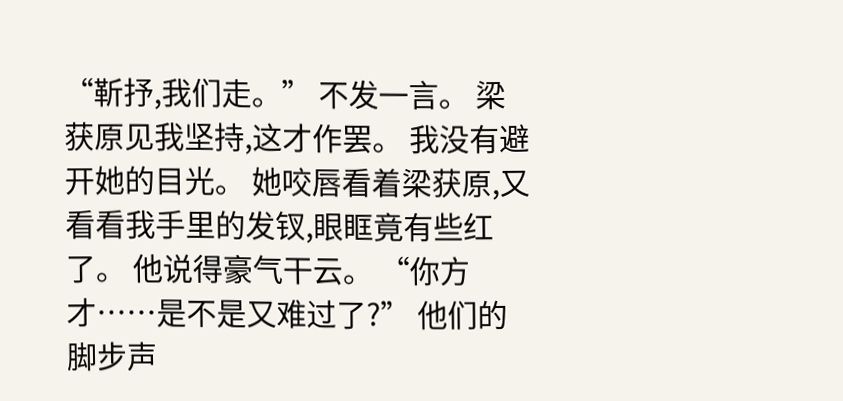“靳抒,我们走。” 不发一言。 梁获原见我坚持,这才作罢。 我没有避开她的目光。 她咬唇看着梁获原,又看看我手里的发钗,眼眶竟有些红了。 他说得豪气干云。 “你方才……是不是又难过了?” 他们的脚步声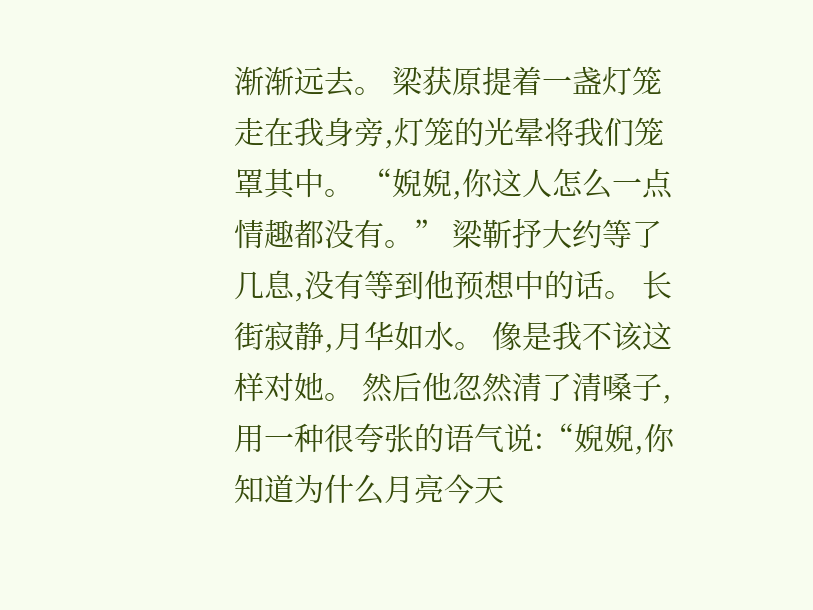渐渐远去。 梁获原提着一盏灯笼走在我身旁,灯笼的光晕将我们笼罩其中。 “婗婗,你这人怎么一点情趣都没有。” 梁靳抒大约等了几息,没有等到他预想中的话。 长街寂静,月华如水。 像是我不该这样对她。 然后他忽然清了清嗓子,用一种很夸张的语气说:“婗婗,你知道为什么月亮今天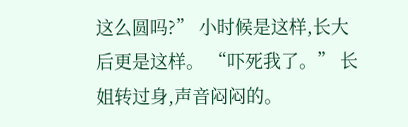这么圆吗?” 小时候是这样,长大后更是这样。 “吓死我了。” 长姐转过身,声音闷闷的。